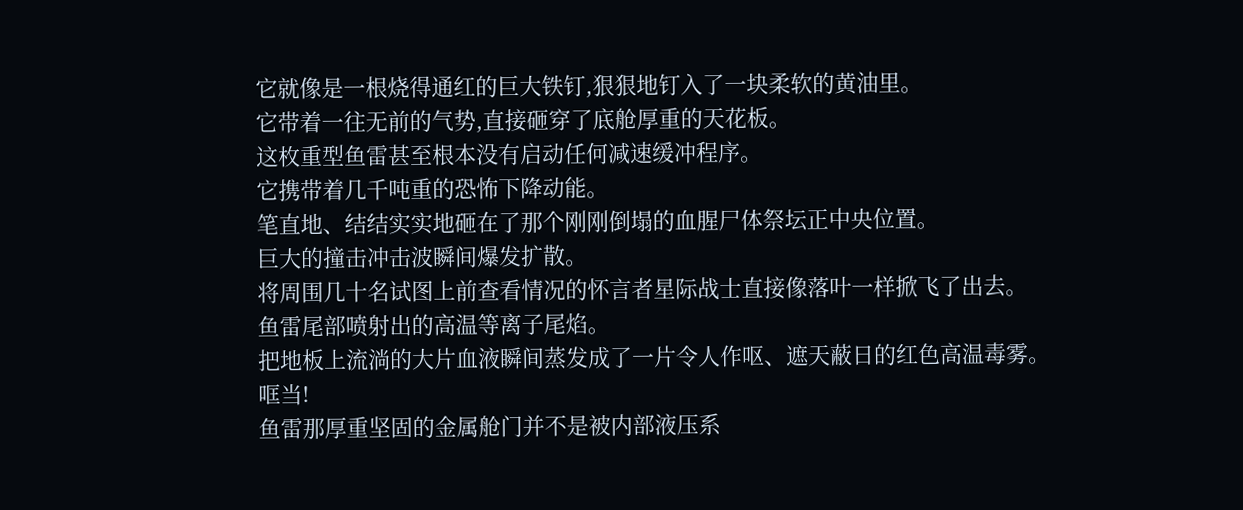它就像是一根烧得通红的巨大铁钉,狠狠地钉入了一块柔软的黄油里。
它带着一往无前的气势,直接砸穿了底舱厚重的天花板。
这枚重型鱼雷甚至根本没有启动任何减速缓冲程序。
它携带着几千吨重的恐怖下降动能。
笔直地、结结实实地砸在了那个刚刚倒塌的血腥尸体祭坛正中央位置。
巨大的撞击冲击波瞬间爆发扩散。
将周围几十名试图上前查看情况的怀言者星际战士直接像落叶一样掀飞了出去。
鱼雷尾部喷射出的高温等离子尾焰。
把地板上流淌的大片血液瞬间蒸发成了一片令人作呕、遮天蔽日的红色高温毒雾。
哐当!
鱼雷那厚重坚固的金属舱门并不是被内部液压系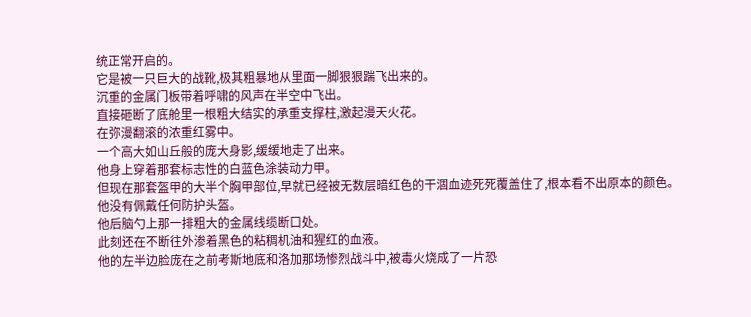统正常开启的。
它是被一只巨大的战靴,极其粗暴地从里面一脚狠狠踹飞出来的。
沉重的金属门板带着呼啸的风声在半空中飞出。
直接砸断了底舱里一根粗大结实的承重支撑柱,激起漫天火花。
在弥漫翻滚的浓重红雾中。
一个高大如山丘般的庞大身影,缓缓地走了出来。
他身上穿着那套标志性的白蓝色涂装动力甲。
但现在那套盔甲的大半个胸甲部位,早就已经被无数层暗红色的干涸血迹死死覆盖住了,根本看不出原本的颜色。
他没有佩戴任何防护头盔。
他后脑勺上那一排粗大的金属线缆断口处。
此刻还在不断往外渗着黑色的粘稠机油和猩红的血液。
他的左半边脸庞在之前考斯地底和洛加那场惨烈战斗中,被毒火烧成了一片恐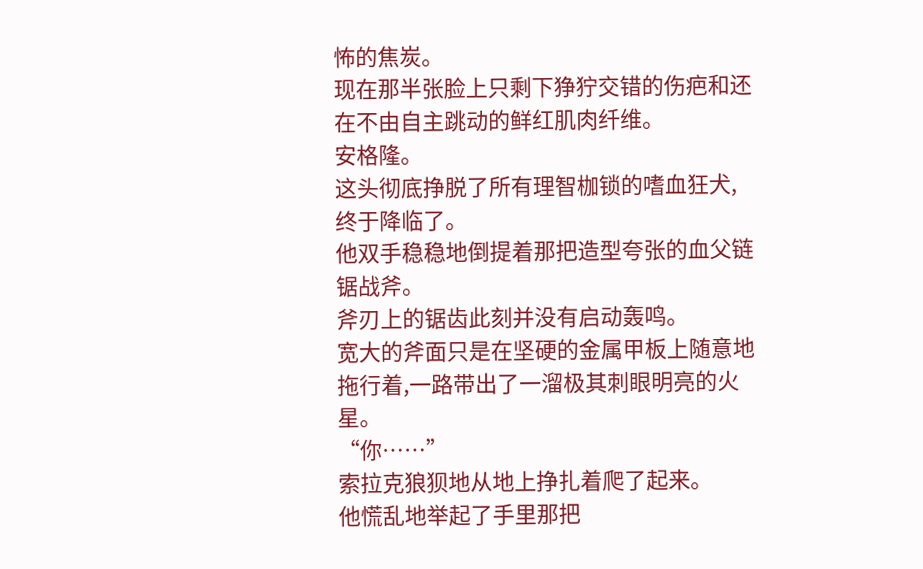怖的焦炭。
现在那半张脸上只剩下狰狞交错的伤疤和还在不由自主跳动的鲜红肌肉纤维。
安格隆。
这头彻底挣脱了所有理智枷锁的嗜血狂犬,终于降临了。
他双手稳稳地倒提着那把造型夸张的血父链锯战斧。
斧刃上的锯齿此刻并没有启动轰鸣。
宽大的斧面只是在坚硬的金属甲板上随意地拖行着,一路带出了一溜极其刺眼明亮的火星。
“你……”
索拉克狼狈地从地上挣扎着爬了起来。
他慌乱地举起了手里那把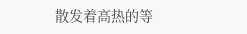散发着高热的等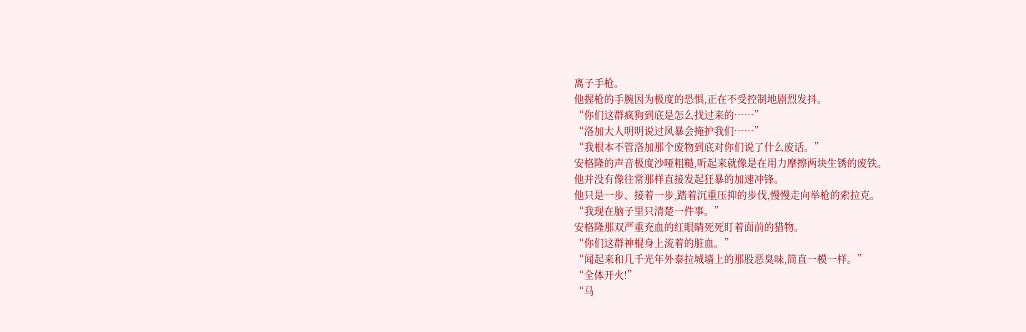离子手枪。
他握枪的手腕因为极度的恐惧,正在不受控制地剧烈发抖。
“你们这群疯狗到底是怎么找过来的……”
“洛加大人明明说过风暴会掩护我们……”
“我根本不管洛加那个废物到底对你们说了什么废话。”
安格隆的声音极度沙哑粗糙,听起来就像是在用力摩擦两块生锈的废铁。
他并没有像往常那样直接发起狂暴的加速冲锋。
他只是一步、接着一步,踏着沉重压抑的步伐,慢慢走向举枪的索拉克。
“我现在脑子里只清楚一件事。”
安格隆那双严重充血的红眼睛死死盯着面前的猎物。
“你们这群神棍身上流着的脏血。”
“闻起来和几千光年外泰拉城墙上的那股恶臭味,简直一模一样。”
“全体开火!”
“马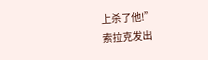上杀了他!”
索拉克发出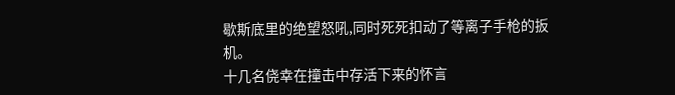歇斯底里的绝望怒吼,同时死死扣动了等离子手枪的扳机。
十几名侥幸在撞击中存活下来的怀言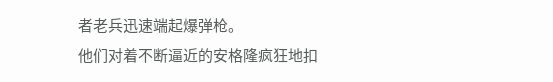者老兵迅速端起爆弹枪。
他们对着不断逼近的安格隆疯狂地扣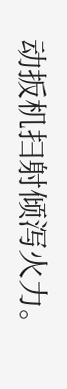动扳机扫射倾泻火力。